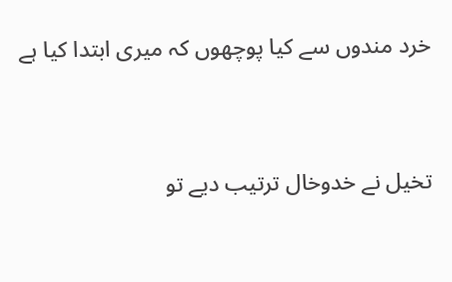خرد مندوں سے کیا پوچھوں کہ میری ابتدا کیا ہے



تخیل نے خدوخال ترتیب دیے تو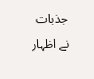جذبات نے اظہار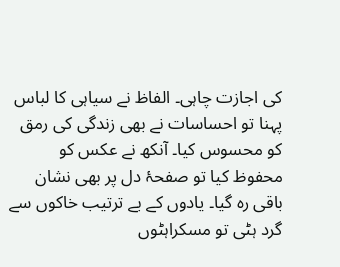کی اجازت چاہی۔ الفاظ نے سیاہی کا لباس پہنا تو احساسات نے بھی زندگی کی رمق کو محسوس کیا۔ آنکھ نے عکس کو محفوظ کیا تو صفحۂ دل پر بھی نشان باقی رہ گیا۔ یادوں کے بے ترتیب خاکوں سے گرد ہٹی تو مسکراہٹوں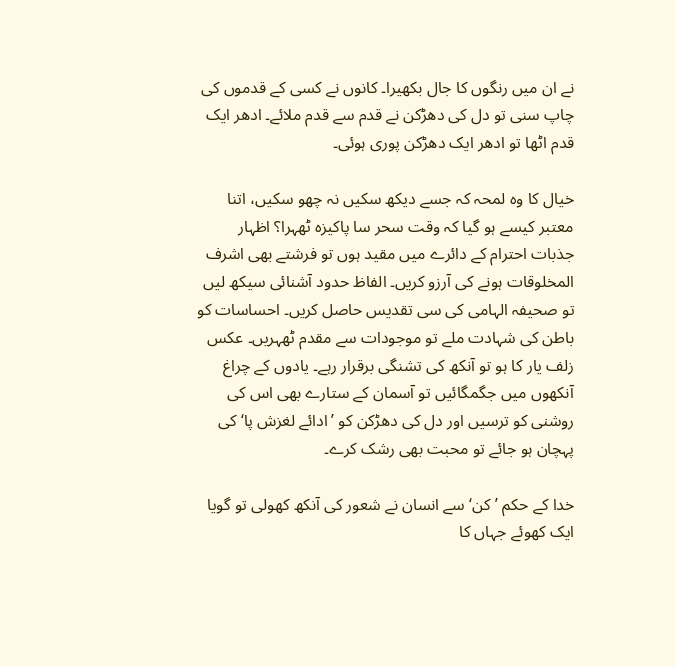نے ان میں رنگوں کا جال بکھیرا۔ کانوں نے کسی کے قدموں کی چاپ سنی تو دل کی دھڑکن نے قدم سے قدم ملائے۔ ادھر ایک قدم اٹھا تو ادھر ایک دھڑکن پوری ہوئی۔

خیال کا وہ لمحہ کہ جسے دیکھ سکیں نہ چھو سکیں، اتنا معتبر کیسے ہو گیا کہ وقت سحر سا پاکیزہ ٹھہرا؟ اظہار جذبات احترام کے دائرے میں مقید ہوں تو فرشتے بھی اشرف المخلوقات ہونے کی آرزو کریں۔ الفاظ حدود آشنائی سیکھ لیں تو صحیفہ الہامی کی سی تقدیس حاصل کریں۔ احساسات کو باطن کی شہادت ملے تو موجودات سے مقدم ٹھہریں۔ عکس زلف یار کا ہو تو آنکھ کی تشنگی برقرار رہے۔ یادوں کے چراغ آنکھوں میں جگمگائیں تو آسمان کے ستارے بھی اس کی روشنی کو ترسیں اور دل کی دھڑکن کو ’ادائے لغزش پا‘ کی پہچان ہو جائے تو محبت بھی رشک کرے۔

خدا کے حکم ’کن‘ سے انسان نے شعور کی آنکھ کھولی تو گویا ایک کھوئے جہاں کا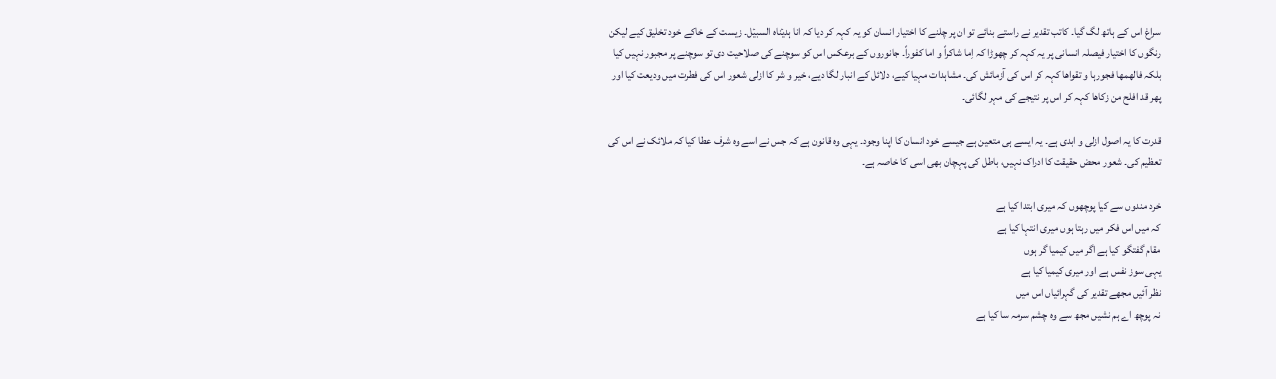سراغ اس کے ہاتھ لگ گیا۔ کاتب تقدیر نے راستے بنائے تو ان پر چلنے کا اختیار انسان کو یہ کہہ کر دیا کہ انا ہدیۡناہ السبیۡل۔ زیست کے خاکے خود تخلیق کیے لیکن رنگوں کا اختیار فیصلہ انسانی پر یہ کہہ کر چھوڑا کہ اِما شاکراً و اما کفوراً۔ جانوروں کے برعکس اس کو سوچنے کی صلاحیت دی تو سوچنے پر مجبور نہیں کیا بلکہ فالھمھا فجورہا و تقواھا کہہ کر اس کی آزمائش کی۔ مشاہدات مہیا کیے، دلائل کے انبار لگا دیے، خیر و شر کا ازلی شعور اس کی فطرت میں ودیعت کیا اور پھر قد افلح من زکاھا کہہ کر اس پر نتیجے کی مہر لگائی۔

قدرت کا یہ اصول ازلی و ابدی ہے۔ یہ ایسے ہی متعین ہے جیسے خود انسان کا اپنا وجود۔ یہی وہ قانون ہے کہ جس نے اسے وہ شرف عطا کیا کہ ملائک نے اس کی تعظیم کی۔ شعور محض حقیقت کا ادراک نہیں، باطل کی پہچان بھی اسی کا خاصہ ہے۔

خرد مندوں سے کیا پوچھوں کہ میری ابتدا کیا ہے
کہ میں اس فکر میں رہتا ہوں میری انتہا کیا ہے
مقام گفتگو کیا ہے اگر میں کیمیا گر ہوں
یہی سوز نفس ہے اور میری کیمیا کیا ہے
نظر آئیں مجھے تقدیر کی گہرائیاں اس میں
نہ پوچھ اے ہم نشیں مجھ سے وہ چشم سرمہ سا کیا ہے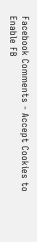Facebook Comments - Accept Cookies to Enable FB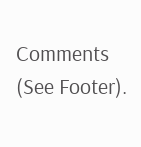Comments (See Footer).